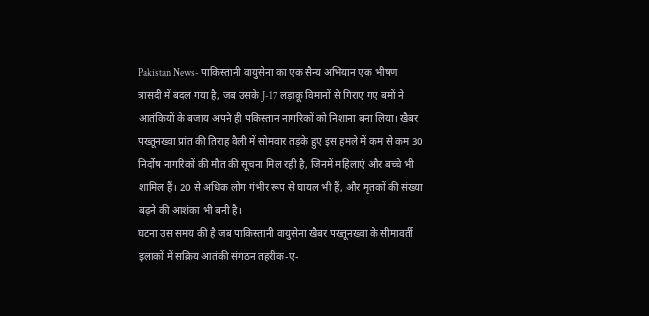Pakistan News- पाकिस्तानी वायुसेना का एक सैन्य अभियान एक भीषण त्रासदी में बदल गया है, जब उसके J-17 लड़ाकू विमानों से गिराए गए बमों ने आतंकियों के बजाय अपने ही पकिस्तान नागरिकों को निशाना बना लिया। खैबर पख्तूनख्वा प्रांत की तिराह वैली में सोमवार तड़के हुए इस हमले में कम से कम 30 निर्दोष नागरिकों की मौत की सूचना मिल रही है, जिनमें महिलाएं और बच्चे भी शामिल हैं। 20 से अधिक लोग गंभीर रूप से घायल भी हैं, और मृतकों की संख्या बढ़ने की आशंका भी बनी है।
घटना उस समय की है जब पाकिस्तानी वायुसेना खैबर पख्तूनख्वा के सीमावर्ती इलाकों में सक्रिय आतंकी संगठन तहरीक-ए-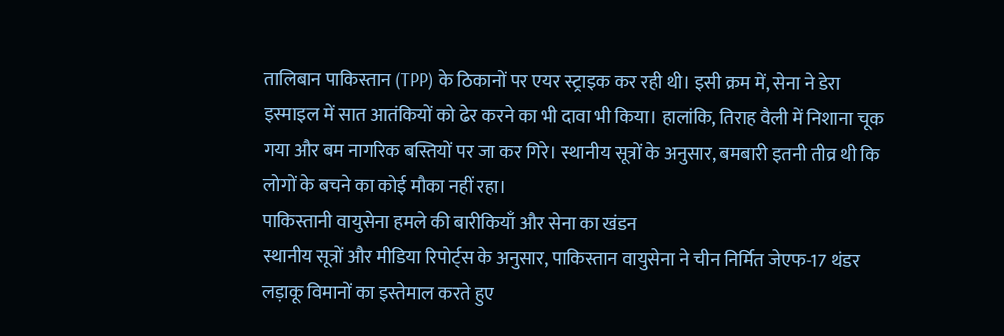तालिबान पाकिस्तान (TPP) के ठिकानों पर एयर स्ट्राइक कर रही थी। इसी क्रम में, सेना ने डेरा इस्माइल में सात आतंकियों को ढेर करने का भी दावा भी किया। हालांकि, तिराह वैली में निशाना चूक गया और बम नागरिक बस्तियों पर जा कर गिरे। स्थानीय सूत्रों के अनुसार, बमबारी इतनी तीव्र थी कि लोगों के बचने का कोई मौका नहीं रहा।
पाकिस्तानी वायुसेना हमले की बारीकियाँ और सेना का खंडन
स्थानीय सूत्रों और मीडिया रिपोर्ट्स के अनुसार, पाकिस्तान वायुसेना ने चीन निर्मित जेएफ-17 थंडर लड़ाकू विमानों का इस्तेमाल करते हुए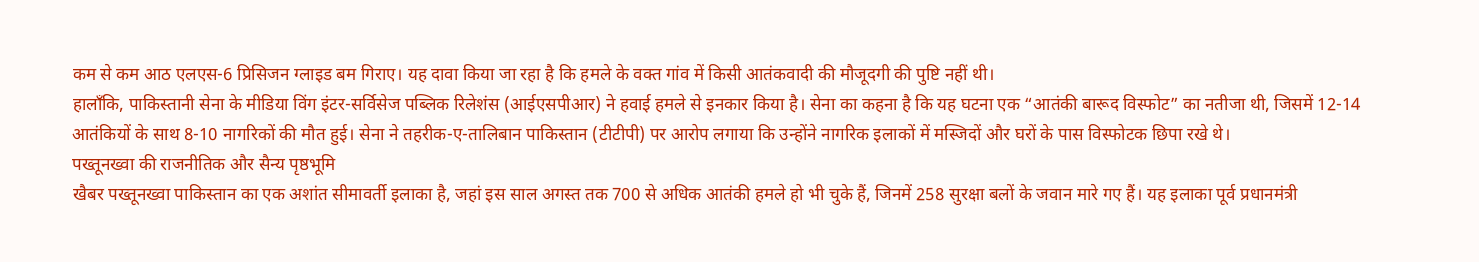कम से कम आठ एलएस-6 प्रिसिजन ग्लाइड बम गिराए। यह दावा किया जा रहा है कि हमले के वक्त गांव में किसी आतंकवादी की मौजूदगी की पुष्टि नहीं थी।
हालाँकि, पाकिस्तानी सेना के मीडिया विंग इंटर-सर्विसेज पब्लिक रिलेशंस (आईएसपीआर) ने हवाई हमले से इनकार किया है। सेना का कहना है कि यह घटना एक “आतंकी बारूद विस्फोट” का नतीजा थी, जिसमें 12-14 आतंकियों के साथ 8-10 नागरिकों की मौत हुई। सेना ने तहरीक-ए-तालिबान पाकिस्तान (टीटीपी) पर आरोप लगाया कि उन्होंने नागरिक इलाकों में मस्जिदों और घरों के पास विस्फोटक छिपा रखे थे।
पख्तूनख्वा की राजनीतिक और सैन्य पृष्ठभूमि
खैबर पख्तूनख्वा पाकिस्तान का एक अशांत सीमावर्ती इलाका है, जहां इस साल अगस्त तक 700 से अधिक आतंकी हमले हो भी चुके हैं, जिनमें 258 सुरक्षा बलों के जवान मारे गए हैं। यह इलाका पूर्व प्रधानमंत्री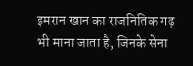इमरान खान का राजनितिक गढ़ भी माना जाता है, जिनके सेना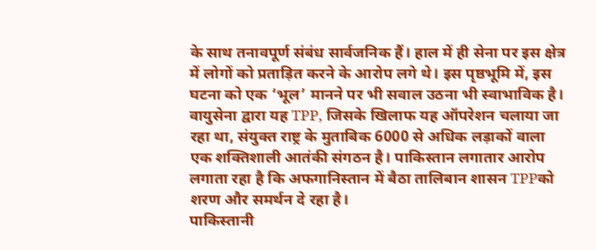के साथ तनावपूर्ण संबंध सार्वजनिक हैं। हाल में ही सेना पर इस क्षेत्र में लोगों को प्रताड़ित करने के आरोप लगे थे। इस पृष्ठभूमि में, इस घटना को एक ‘भूल’ मानने पर भी सवाल उठना भी स्वाभाविक है।
वायुसेना द्वारा यह TPP, जिसके खिलाफ यह ऑपरेशन चलाया जा रहा था, संयुक्त राष्ट्र के मुताबिक 6000 से अधिक लड़ाकों वाला एक शक्तिशाली आतंकी संगठन है। पाकिस्तान लगातार आरोप लगाता रहा है कि अफगानिस्तान में बैठा तालिबान शासन TPPको शरण और समर्थन दे रहा है।
पाकिस्तानी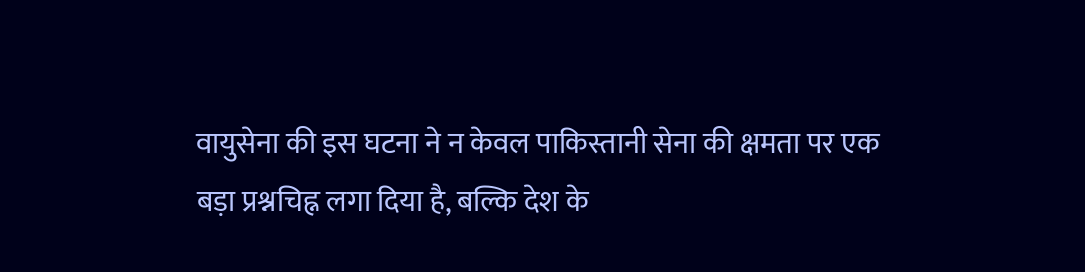वायुसेना की इस घटना ने न केवल पाकिस्तानी सेना की क्षमता पर एक बड़ा प्रश्नचिह्न लगा दिया है, बल्कि देश के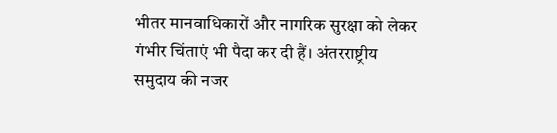भीतर मानवाधिकारों और नागरिक सुरक्षा को लेकर गंभीर चिंताएं भी पैदा कर दी हैं। अंतरराष्ट्रीय समुदाय की नजर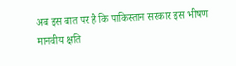अब इस बात पर है कि पाकिस्तान सरकार इस भीषण मानवीय क्षति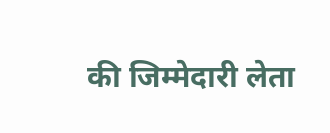की जिम्मेदारी लेता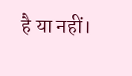है या नहीं।